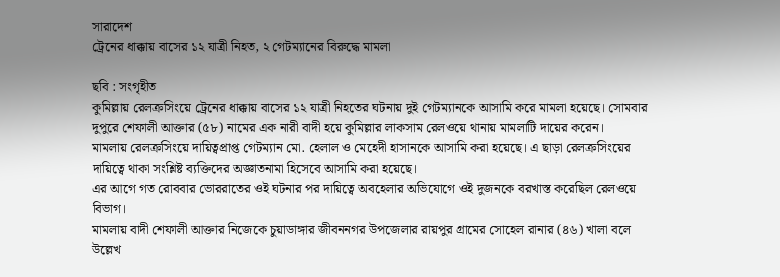সারাদেশ
ট্রেনের ধাক্কায় বাসের ১২ যাত্রী নিহত, ২ গেটম্যানের বিরুদ্ধে মামলা

ছবি : সংগৃহীত
কুমিল্লায় রেলক্রসিংয়ে ট্রেনের ধাক্কায় বাসের ১২ যাত্রী নিহতের ঘটনায় দুই গেটম্যানকে আসামি করে মামলা হয়েছে। সোমবার দুপুরে শেফালী আক্তার (৫৮) নামের এক নারী বাদী হয়ে কুমিল্লার লাকসাম রেলওয়ে থানায় মামলাটি দায়ের করেন।
মামলায় রেলক্রসিংয়ে দায়িত্বপ্রাপ্ত গেটম্যান মো. হেলাল ও মেহেদী হাসানকে আসামি করা হয়েছে। এ ছাড়া রেলক্রসিংয়ের দায়িত্বে থাকা সংশ্লিষ্ট ব্যক্তিদের অজ্ঞাতনামা হিসেবে আসামি করা হয়েছে।
এর আগে গত রোববার ভোররাতের ওই ঘটনার পর দায়িত্বে অবহেলার অভিযোগে ওই দুজনকে বরখাস্ত করেছিল রেলওয়ে বিভাগ।
মামলায় বাদী শেফালী আক্তার নিজেকে চুয়াডাঙ্গার জীবননগর উপজেলার রায়পুর গ্রামের সোহেল রানার (৪৬) খালা বলে উল্লেখ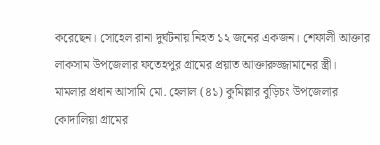করেছেন। সোহেল রানা দুর্ঘটনায় নিহত ১২ জনের একজন। শেফালী আক্তার লাকসাম উপজেলার ফতেহপুর গ্রামের প্রয়াত আক্তারুজ্জামানের স্ত্রী।
মামলার প্রধান আসামি মো. হেলাল (৪১) কুমিল্লার বুড়িচং উপজেলার কোদালিয়া গ্রামের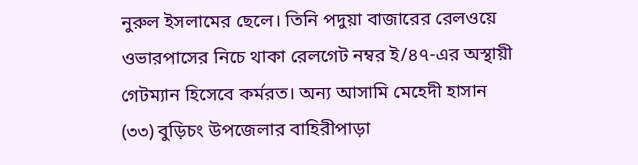নুরুল ইসলামের ছেলে। তিনি পদুয়া বাজারের রেলওয়ে ওভারপাসের নিচে থাকা রেলগেট নম্বর ই/৪৭-এর অস্থায়ী গেটম্যান হিসেবে কর্মরত। অন্য আসামি মেহেদী হাসান (৩৩) বুড়িচং উপজেলার বাহিরীপাড়া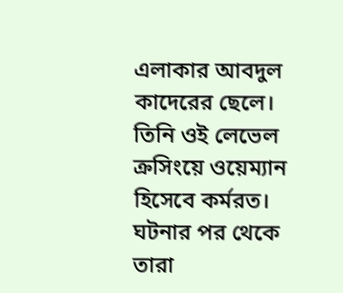এলাকার আবদুল কাদেরের ছেলে। তিনি ওই লেভেল ক্রসিংয়ে ওয়েম্যান হিসেবে কর্মরত। ঘটনার পর থেকে তারা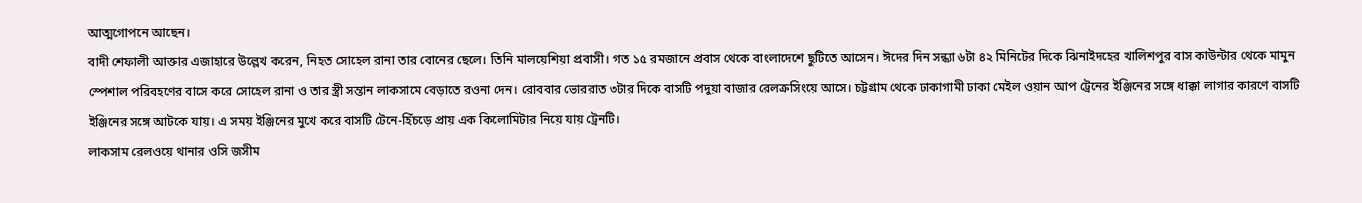আত্মগোপনে আছেন।
বাদী শেফালী আক্তার এজাহারে উল্লেখ করেন, নিহত সোহেল রানা তার বোনের ছেলে। তিনি মালয়েশিয়া প্রবাসী। গত ১৫ রমজানে প্রবাস থেকে বাংলাদেশে ছুটিতে আসেন। ঈদের দিন সন্ধ্যা ৬টা ৪২ মিনিটের দিকে ঝিনাইদহের খালিশপুর বাস কাউন্টার থেকে মামুন স্পেশাল পরিবহণের বাসে করে সোহেল রানা ও তার স্ত্রী সন্তান লাকসামে বেড়াতে রওনা দেন। রোববার ভোররাত ৩টার দিকে বাসটি পদুয়া বাজার রেলক্রসিংয়ে আসে। চট্টগ্রাম থেকে ঢাকাগামী ঢাকা মেইল ওয়ান আপ ট্রেনের ইঞ্জিনের সঙ্গে ধাক্কা লাগার কারণে বাসটি ইঞ্জিনের সঙ্গে আটকে যায়। এ সময় ইঞ্জিনের মুখে করে বাসটি টেনে-হিঁচড়ে প্রায় এক কিলোমিটার নিয়ে যায় ট্রেনটি।
লাকসাম রেলওয়ে থানার ওসি জসীম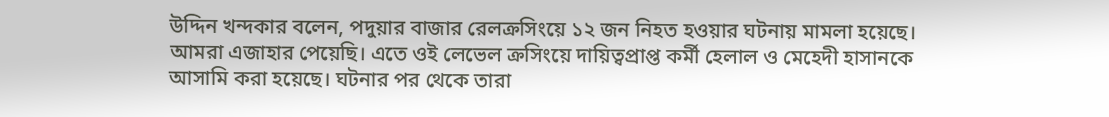উদ্দিন খন্দকার বলেন, পদুয়ার বাজার রেলক্রসিংয়ে ১২ জন নিহত হওয়ার ঘটনায় মামলা হয়েছে। আমরা এজাহার পেয়েছি। এতে ওই লেভেল ক্রসিংয়ে দায়িত্বপ্রাপ্ত কর্মী হেলাল ও মেহেদী হাসানকে আসামি করা হয়েছে। ঘটনার পর থেকে তারা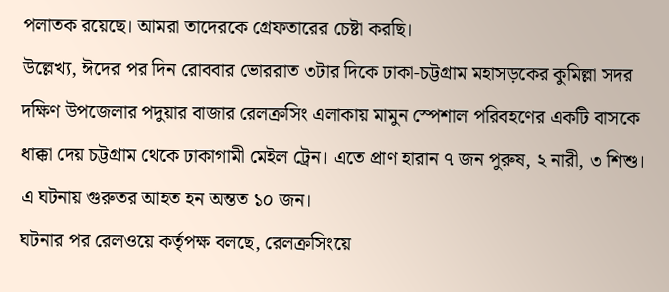পলাতক রয়েছে। আমরা তাদেরকে গ্রেফতারের চেষ্টা করছি।
উল্লেখ্য, ঈদের পর দিন রোববার ভোররাত ৩টার দিকে ঢাকা-চট্টগ্রাম মহাসড়কের কুমিল্লা সদর দক্ষিণ উপজেলার পদুয়ার বাজার রেলক্রসিং এলাকায় মামুন স্পেশাল পরিবহণের একটি বাসকে ধাক্কা দেয় চট্টগ্রাম থেকে ঢাকাগামী মেইল ট্রেন। এতে প্রাণ হারান ৭ জন পুরুষ, ২ নারী, ৩ শিশু। এ ঘটনায় গুরুতর আহত হন অন্তত ১০ জন।
ঘটনার পর রেলওয়ে কর্তৃপক্ষ বলছে, রেলক্রসিংয়ে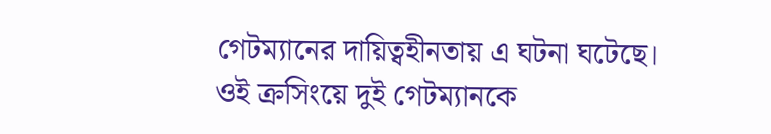গেটম্যানের দায়িত্বহীনতায় এ ঘটনা ঘটেছে। ওই ক্রসিংয়ে দুই গেটম্যানকে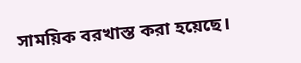সাময়িক বরখাস্ত করা হয়েছে।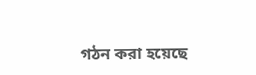গঠন করা হয়েছে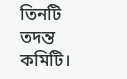তিনটি তদন্ত কমিটি।